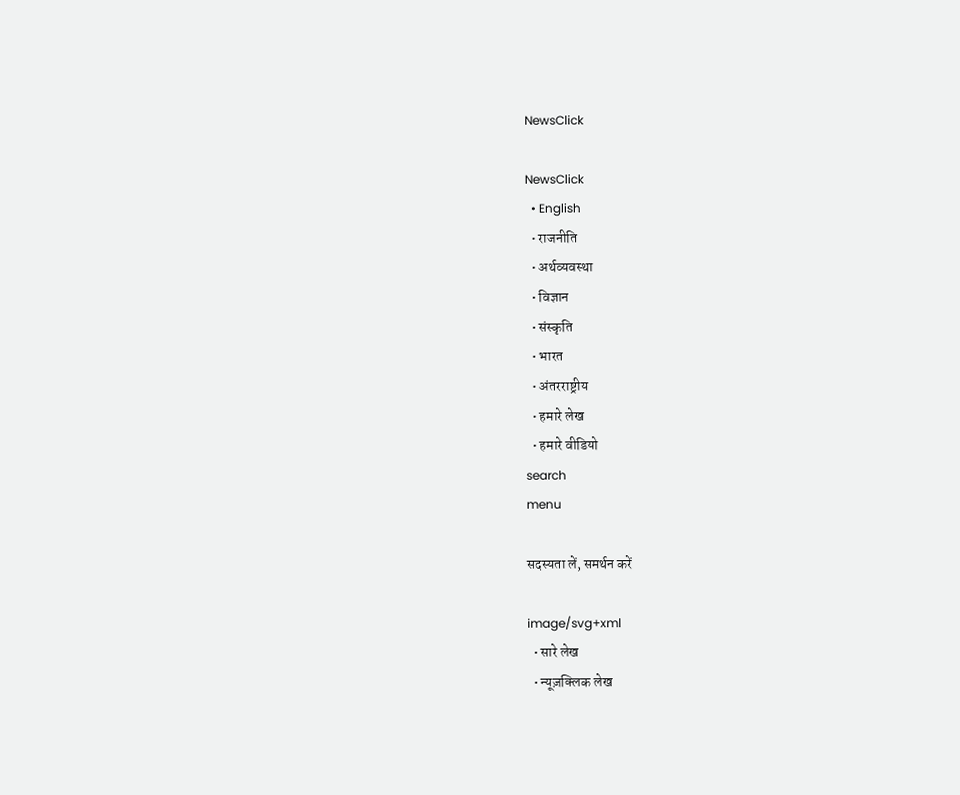NewsClick

NewsClick
  • English
  • राजनीति
  • अर्थव्यवस्था
  • विज्ञान
  • संस्कृति
  • भारत
  • अंतरराष्ट्रीय
  • हमारे लेख
  • हमारे वीडियो
search
menu

सदस्यता लें, समर्थन करें

image/svg+xml
  • सारे लेख
  • न्यूज़क्लिक लेख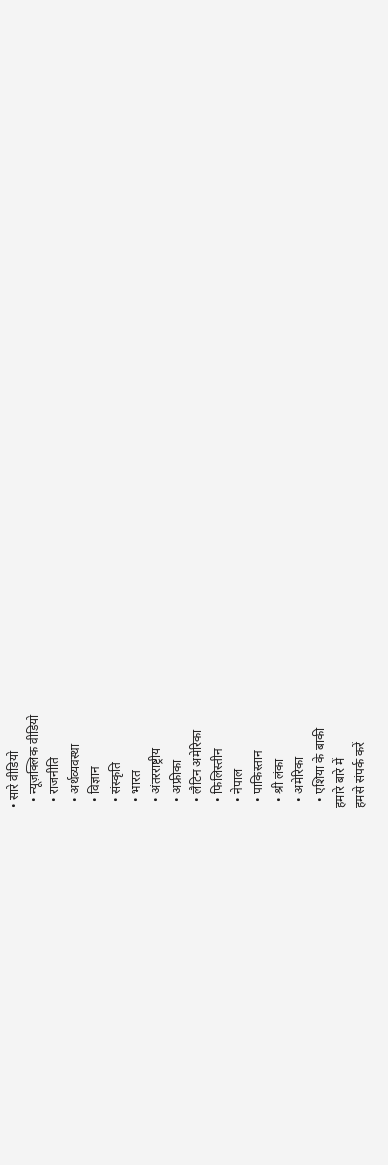• सारे वीडियो
  • न्यूज़क्लिक वीडियो
  • राजनीति
  • अर्थव्यवस्था
  • विज्ञान
  • संस्कृति
  • भारत
  • अंतरराष्ट्रीय
  • अफ्रीका
  • लैटिन अमेरिका
  • फिलिस्तीन
  • नेपाल
  • पाकिस्तान
  • श्री लंका
  • अमेरिका
  • एशिया के बाकी
हमारे बारे में
हमसे संपर्क करें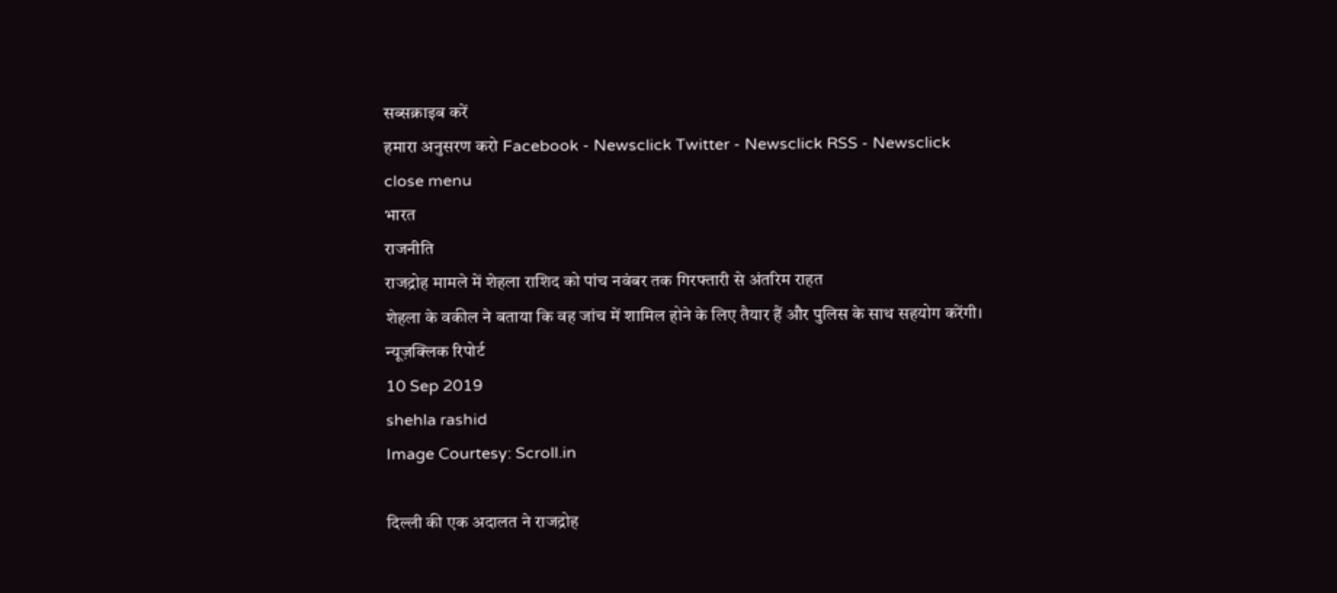सब्सक्राइब करें
हमारा अनुसरण करो Facebook - Newsclick Twitter - Newsclick RSS - Newsclick
close menu
भारत
राजनीति
राजद्रोह मामले में शेहला राशिद को पांच नवंबर तक गिरफ्तारी से अंतरिम राहत
शेहला के वकील ने बताया कि वह जांच में शामिल होने के लिए तैयार हैं और पुलिस के साथ सहयोग करेंगी।
न्यूज़क्लिक रिपोर्ट
10 Sep 2019
shehla rashid
Image Courtesy: Scroll.in

दिल्ली की एक अदालत ने राजद्रोह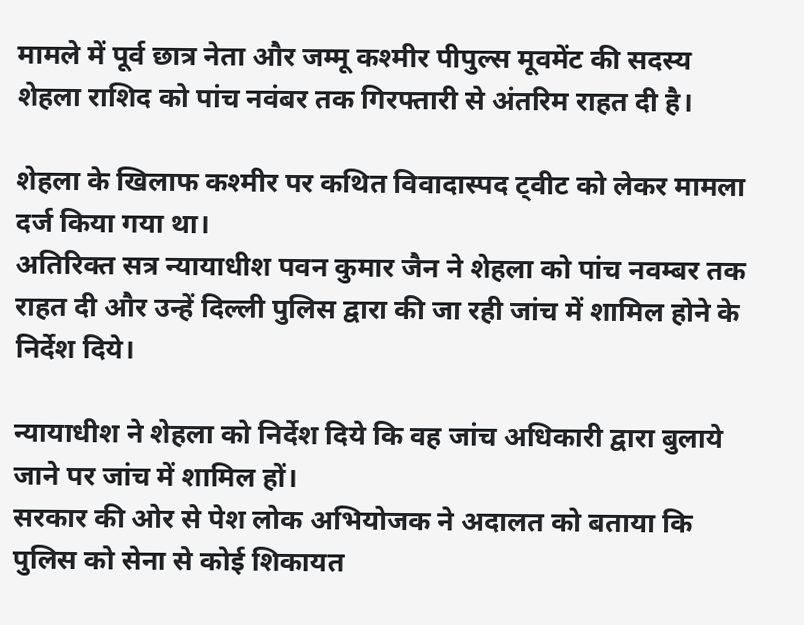मामले में पूर्व छात्र नेता और जम्मू कश्मीर पीपुल्स मूवमेंट की सदस्य शेहला राशिद को पांच नवंबर तक गिरफ्तारी से अंतरिम राहत दी है।

शेहला के खिलाफ कश्मीर पर कथित विवादास्पद ट्वीट को लेकर मामला दर्ज किया गया था।
अतिरिक्त सत्र न्यायाधीश पवन कुमार जैन ने शेहला को पांच नवम्बर तक राहत दी और उन्हें दिल्ली पुलिस द्वारा की जा रही जांच में शामिल होने के निर्देश दिये।

न्यायाधीश ने शेहला को निर्देश दिये कि वह जांच अधिकारी द्वारा बुलाये जाने पर जांच में शामिल हों।
सरकार की ओर से पेश लोक अभियोजक ने अदालत को बताया कि पुलिस को सेना से कोई शिकायत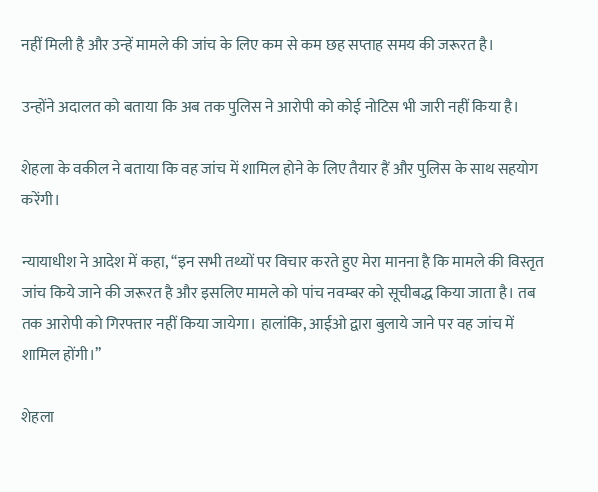नहीं मिली है और उन्हें मामले की जांच के लिए कम से कम छह सप्ताह समय की जरूरत है।

उन्होंने अदालत को बताया कि अब तक पुलिस ने आरोपी को कोई नोटिस भी जारी नहीं किया है।

शेहला के वकील ने बताया कि वह जांच में शामिल होने के लिए तैयार हैं और पुलिस के साथ सहयोग करेंगी।

न्यायाधीश ने आदेश में कहा, ‘‘इन सभी तथ्यों पर विचार करते हुए मेरा मानना है कि मामले की विस्तृत जांच किये जाने की जरूरत है और इसलिए मामले को पांच नवम्बर को सूचीबद्ध किया जाता है। तब तक आरोपी को गिरफ्तार नहीं किया जायेगा। हालांकि, आईओ द्वारा बुलाये जाने पर वह जांच में शामिल होंगी।’’

शेहला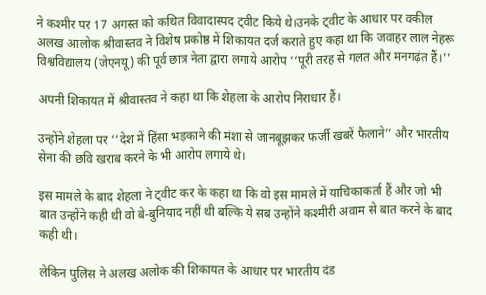ने कश्मीर पर 17 अगस्त को कथित विवादास्पद ट्वीट किये थे।उनके ट्वीट के आधार पर वकील अलख आलोक श्रीवास्तव ने विशेष प्रकोष्ठ में शिकायत दर्ज कराते हुए कहा था कि जवाहर लाल नेहरू विश्वविद्यालय (जेएनयू) की पूर्व छात्र नेता द्वारा लगाये आरोप ‘‘पूरी तरह से गलत और मनगढ़ंत हैं।’’

अपनी शिकायत में श्रीवास्तव ने कहा था कि शेहला के आरोप निराधार हैं।

उन्होंने शेहला पर ‘‘देश में हिंसा भड़काने की मंशा से जानबूझकर फर्जी खबरें फैलाने’’ और भारतीय सेना की छवि खराब करने के भी आरोप लगाये थे।

इस मामले के बाद शेहला ने ट्वीट कर के कहा था कि वो इस मामले में याचिकाकर्ता हैं और जो भी बात उन्होंने कही थी वो बे-बुनियाद नहीं थी बल्कि ये सब उन्होंने कश्मीरी अवाम से बात करने के बाद कही थी।

लेकिन पुलिस ने अलख अलोक की शिकायत के आधार पर भारतीय दंड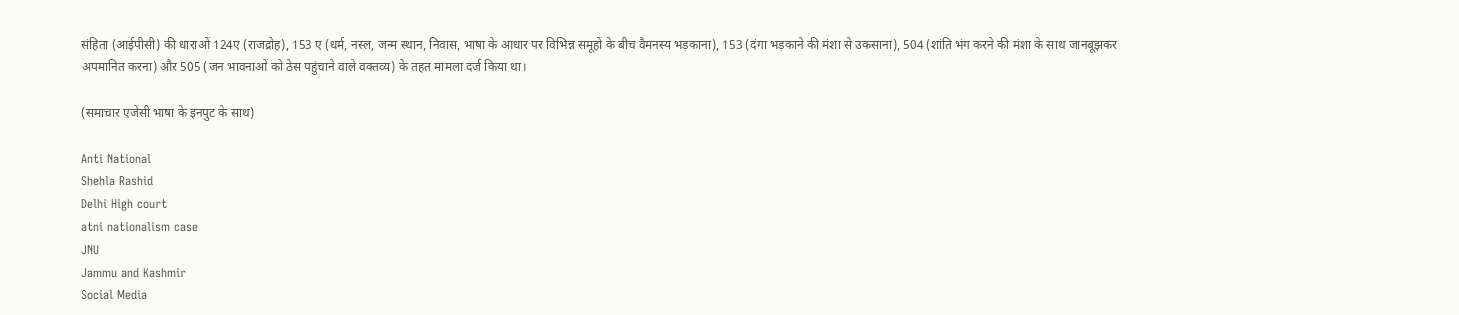संहिता (आईपीसी) की धाराओं 124ए (राजद्रोह), 153 ए (धर्म, नस्ल, जन्म स्थान, निवास, भाषा के आधार पर विभिन्न समूहों के बीच वैमनस्य भड़काना), 153 (दंगा भड़काने की मंशा से उकसाना), 504 (शांति भंग करने की मंशा के साथ जानबूझकर अपमानित करना) और 505 (जन भावनाओं को ठेस पहुंचाने वाले वक्तव्य) के तहत मामला दर्ज किया था।

(समाचार एजेंसी भाषा के इनपुट के साथ)

Anti National
Shehla Rashid
Delhi High court
atni nationalism case
JNU
Jammu and Kashmir
Social Media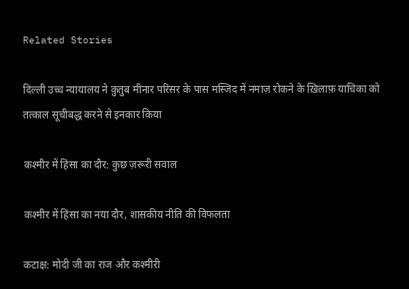Related Stories

दिल्ली उच्च न्यायालय ने क़ुतुब मीनार परिसर के पास मस्जिद में नमाज़ रोकने के ख़िलाफ़ याचिका को तत्काल सूचीबद्ध करने से इनकार किया

कश्मीर में हिंसा का दौर: कुछ ज़रूरी सवाल

कश्मीर में हिंसा का नया दौर, शासकीय नीति की विफलता

कटाक्ष: मोदी जी का राज और कश्मीरी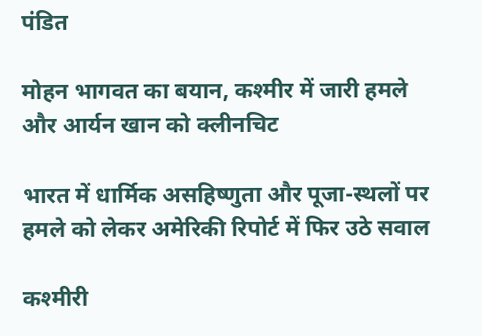पंडित

मोहन भागवत का बयान, कश्मीर में जारी हमले और आर्यन खान को क्लीनचिट

भारत में धार्मिक असहिष्णुता और पूजा-स्थलों पर हमले को लेकर अमेरिकी रिपोर्ट में फिर उठे सवाल

कश्मीरी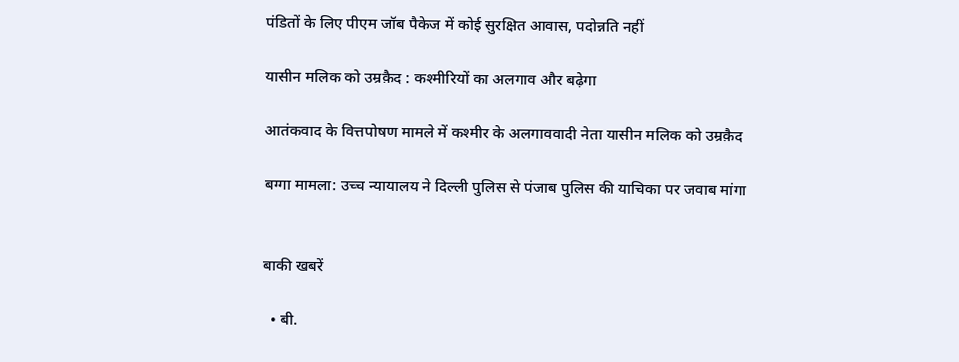पंडितों के लिए पीएम जॉब पैकेज में कोई सुरक्षित आवास, पदोन्नति नहीं

यासीन मलिक को उम्रक़ैद : कश्मीरियों का अलगाव और बढ़ेगा

आतंकवाद के वित्तपोषण मामले में कश्मीर के अलगाववादी नेता यासीन मलिक को उम्रक़ैद

बग्गा मामला: उच्च न्यायालय ने दिल्ली पुलिस से पंजाब पुलिस की याचिका पर जवाब मांगा


बाकी खबरें

  • बी.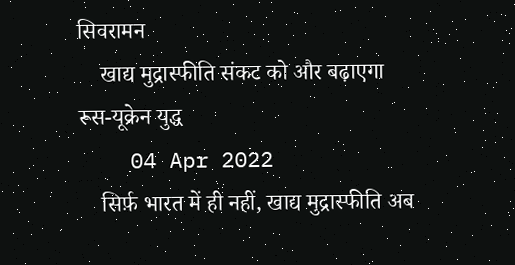सिवरामन
    खाद्य मुद्रास्फीति संकट को और बढ़ाएगा रूस-यूक्रेन युद्ध
    04 Apr 2022
    सिर्फ़ भारत में ही नहीं, खाद्य मुद्रास्फीति अब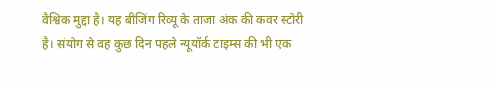वैश्विक मुद्दा है। यह बीजिंग रिव्यू के ताजा अंक की कवर स्टोरी है। संयोग से वह कुछ दिन पहले न्यूयॉर्क टाइम्स की भी एक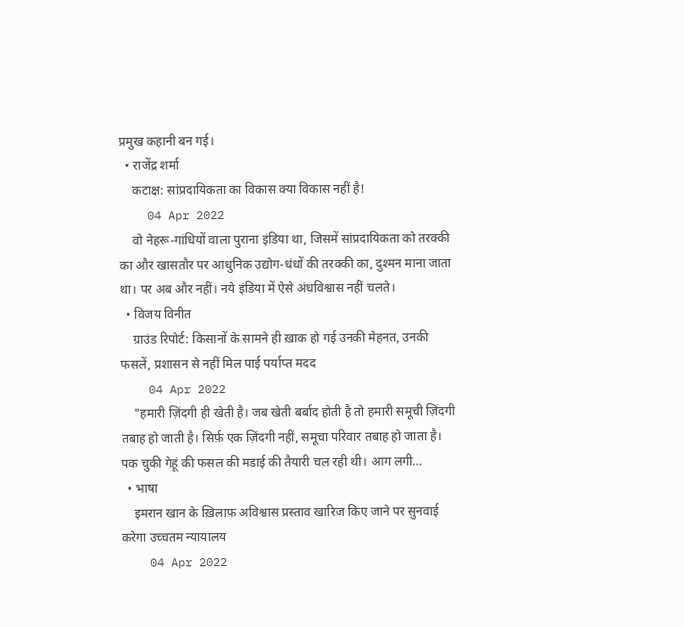प्रमुख कहानी बन गई।
  • राजेंद्र शर्मा
    कटाक्ष: सांप्रदायिकता का विकास क्या विकास नहीं है!
    04 Apr 2022
    वो नेहरू-गांधियों वाला पुराना इंडिया था, जिसमें सांप्रदायिकता को तरक्की का और खासतौर पर आधुनिक उद्योग-धंधों की तरक्की का, दुश्मन माना जाता था। पर अब और नहीं। नये इंडिया में ऐसे अंधविश्वास नहीं चलते।
  • विजय विनीत
    ग्राउंड रिपोर्ट: किसानों के सामने ही ख़ाक हो गई उनकी मेहनत, उनकी फसलें, प्रशासन से नहीं मिल पाई पर्याप्त मदद
    04 Apr 2022
    "हमारी ज़िंदगी ही खेती है। जब खेती बर्बाद होती है तो हमारी समूची ज़िंदगी तबाह हो जाती है। सिर्फ़ एक ज़िंदगी नहीं, समूचा परिवार तबाह हो जाता है। पक चुकी गेहूं की फसल की मडाई की तैयारी चल रही थी। आग लगी…
  • भाषा
    इमरान खान के ख़िलाफ़ अविश्वास प्रस्ताव खारिज किए जाने पर सुनवाई करेगा उच्चतम न्यायालय
    04 Apr 2022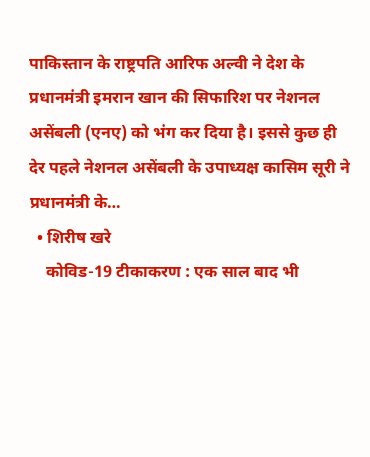पाकिस्तान के राष्ट्रपति आरिफ अल्वी ने देश के प्रधानमंत्री इमरान खान की सिफारिश पर नेशनल असेंबली (एनए) को भंग कर दिया है। इससे कुछ ही देर पहले नेशनल असेंबली के उपाध्यक्ष कासिम सूरी ने प्रधानमंत्री के…
  • शिरीष खरे
    कोविड-19 टीकाकरण : एक साल बाद भी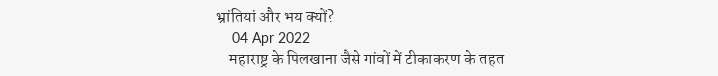भ्रांतियां और भय क्यों?
    04 Apr 2022
    महाराष्ट्र के पिलखाना जैसे गांवों में टीकाकरण के तहत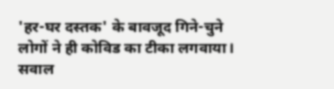'हर-घर दस्तक' के बावजूद गिने-चुने लोगों ने ही कोविड का टीका लगवाया। सवाल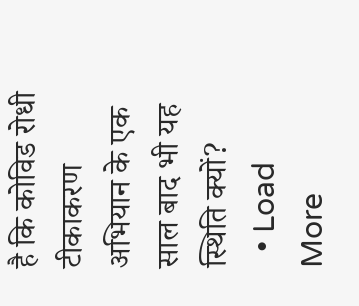है कि कोविड रोधी टीकाकरण अभियान के एक साल बाद भी यह स्थिति क्यों?
  • Load More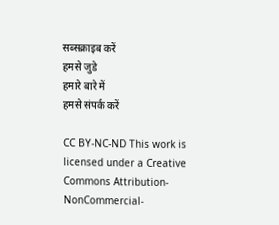सब्सक्राइब करें
हमसे जुडे
हमारे बारे में
हमसे संपर्क करें

CC BY-NC-ND This work is licensed under a Creative Commons Attribution-NonCommercial-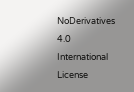NoDerivatives 4.0 International License